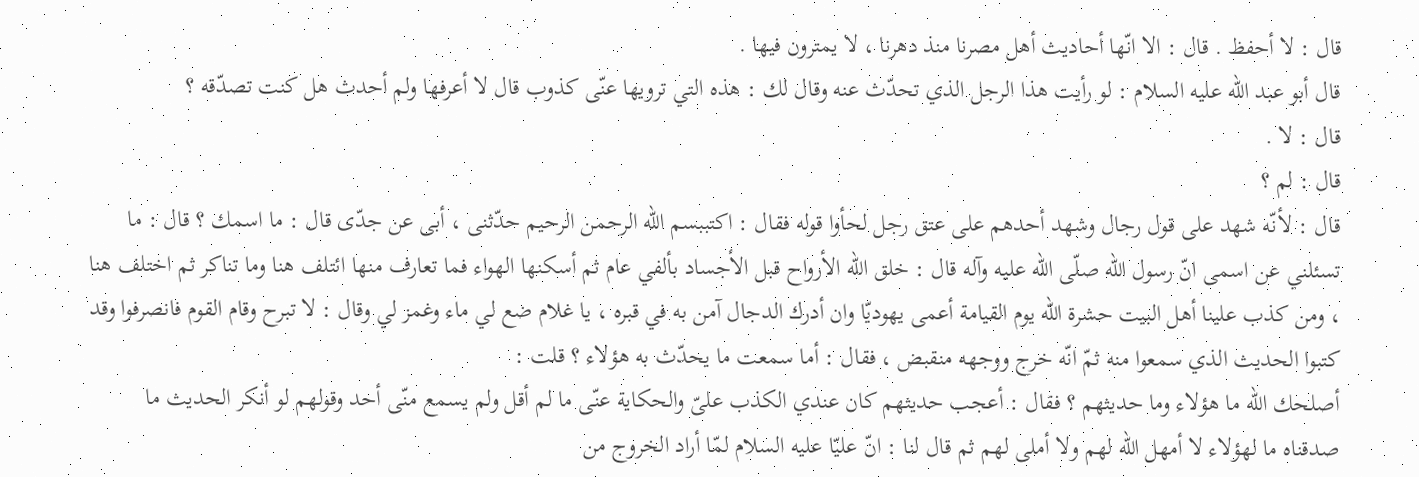قال : لا أحفظ . قال : الا انّها أحاديث أهل مصرنا منذ دهرنا ، لا يمترون فيها .
قال أبو عبد اللّه عليه السلام : لو رأيت هذا الرجل الذي تحدّث عنه وقال لك : هذه التي ترويها عنّى كذوب قال لا أعرفها ولم أحدث هل كنت تصدّقه ؟
قال : لا .
قال : لم ؟
قال : لأنّه شهد على قول رجال وشهد أحدهم على عتق رجل لحأوا قوله فقال : اكتببسم اللّه الرحمن الرحيم حدّثنى ، أبى عن جدّى قال : ما اسمك ؟ قال : ما تسئلني عن اسمى انّ رسول اللّه صلّى اللّه عليه وآله قال : خلق اللّه الأرواح قبل الأجساد بألفي عام ثم أسكنها الهواء فما تعارف منها ائتلف هنا وما تناكر ثم اختلف هنا ، ومن كذب علينا أهل البيت حشرة اللّه يوم القيامة أعمى يهوديّا وان أدرك الدجال آمن به في قبره ، يا غلام ضع لي ماء وغمز لي وقال : لا تبرح وقام القوم فانصرفوا وقد كتبوا الحديث الذي سمعوا منه ثمّ انّه خرج ووجهه منقبض ، فقال : أما سمعت ما يحدّث به هؤلاء ؟ قلت :
أصلحك اللّه ما هؤلاء وما حديثهم ؟ فقال : أعجب حديثهم كان عندي الكذب علىّ والحكاية عنّى ما لم أقل ولم يسمع منّى أحد وقولهم لو أنكر الحديث ما صدقناه ما لهؤلاء لا أمهل اللّه لهم ولا أملى لهم ثم قال لنا : انّ عليّا عليه السلام لمّا أراد الخروج من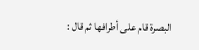البصرة قام على أطرافها ثم قال :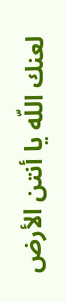لعنك اللّه يا أنتن الأرض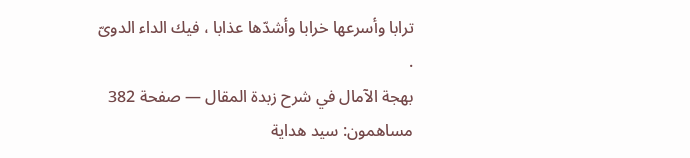ترابا وأسرعها خرابا وأشدّها عذابا ، فيك الداء الدوىّ .
بهجة الآمال في شرح زبدة المقال — صفحة 382
مساهمون: سيد هداية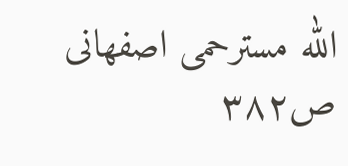الله مسترحمى اصفهانى
ص٣٨٢